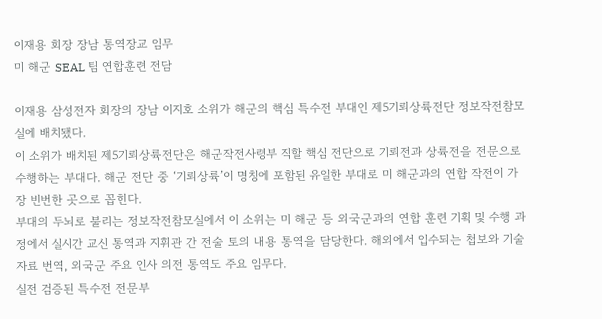이재용 회장 장남 통역장교 임무
미 해군 SEAL 팀 연합훈련 전담

이재용 삼성전자 회장의 장남 이지호 소위가 해군의 핵심 특수전 부대인 제5기뢰상륙전단 정보작전참모실에 배치됐다.
이 소위가 배치된 제5기뢰상륙전단은 해군작전사령부 직할 핵심 전단으로 기뢰전과 상륙전을 전문으로 수행하는 부대다. 해군 전단 중 ‘기뢰상륙’이 명칭에 포함된 유일한 부대로 미 해군과의 연합 작전이 가장 빈번한 곳으로 꼽힌다.
부대의 두뇌로 불리는 정보작전참모실에서 이 소위는 미 해군 등 외국군과의 연합 훈련 기획 및 수행 과정에서 실시간 교신 통역과 지휘관 간 전술 토의 내용 통역을 담당한다. 해외에서 입수되는 첩보와 기술 자료 번역, 외국군 주요 인사 의전 통역도 주요 임무다.
실전 검증된 특수전 전문부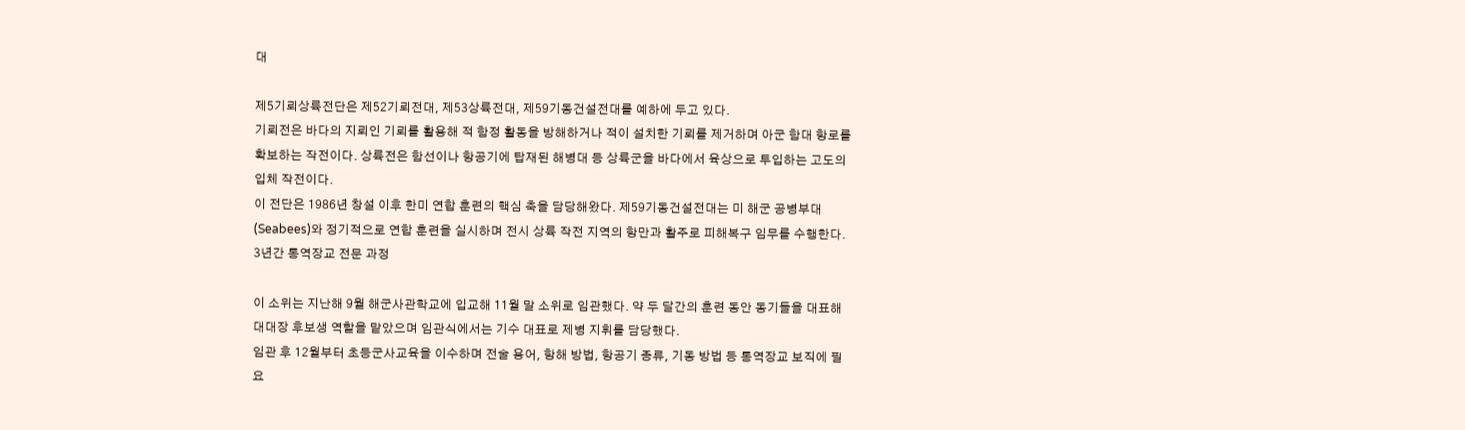대

제5기뢰상륙전단은 제52기뢰전대, 제53상륙전대, 제59기동건설전대를 예하에 두고 있다.
기뢰전은 바다의 지뢰인 기뢰를 활용해 적 함정 활동을 방해하거나 적이 설치한 기뢰를 제거하며 아군 함대 항로를 확보하는 작전이다. 상륙전은 함선이나 항공기에 탑재된 해병대 등 상륙군을 바다에서 육상으로 투입하는 고도의 입체 작전이다.
이 전단은 1986년 창설 이후 한미 연합 훈련의 핵심 축을 담당해왔다. 제59기동건설전대는 미 해군 공병부대(Seabees)와 정기적으로 연합 훈련을 실시하며 전시 상륙 작전 지역의 항만과 활주로 피해복구 임무를 수행한다.
3년간 통역장교 전문 과정

이 소위는 지난해 9월 해군사관학교에 입교해 11월 말 소위로 임관했다. 약 두 달간의 훈련 동안 동기들을 대표해 대대장 후보생 역할을 맡았으며 임관식에서는 기수 대표로 제병 지휘를 담당했다.
임관 후 12월부터 초등군사교육을 이수하며 전술 용어, 항해 방법, 항공기 종류, 기동 방법 등 통역장교 보직에 필요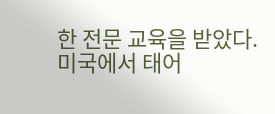한 전문 교육을 받았다.
미국에서 태어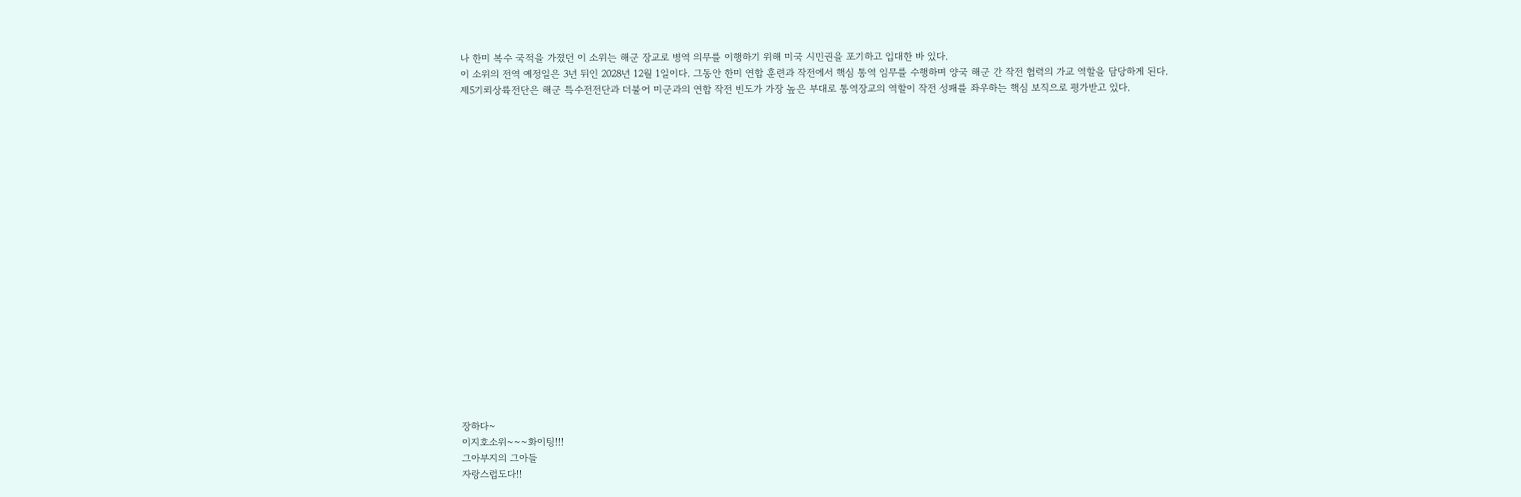나 한미 복수 국적을 가졌던 이 소위는 해군 장교로 병역 의무를 이행하기 위해 미국 시민권을 포기하고 입대한 바 있다.
이 소위의 전역 예정일은 3년 뒤인 2028년 12월 1일이다. 그동안 한미 연합 훈련과 작전에서 핵심 통역 임무를 수행하며 양국 해군 간 작전 협력의 가교 역할을 담당하게 된다.
제5기뢰상륙전단은 해군 특수전전단과 더불어 미군과의 연합 작전 빈도가 가장 높은 부대로 통역장교의 역할이 작전 성패를 좌우하는 핵심 보직으로 평가받고 있다.




















장하다~
이지호소위~~~화이팅!!!
그아부지의 그아들
자랑스럽도다!!